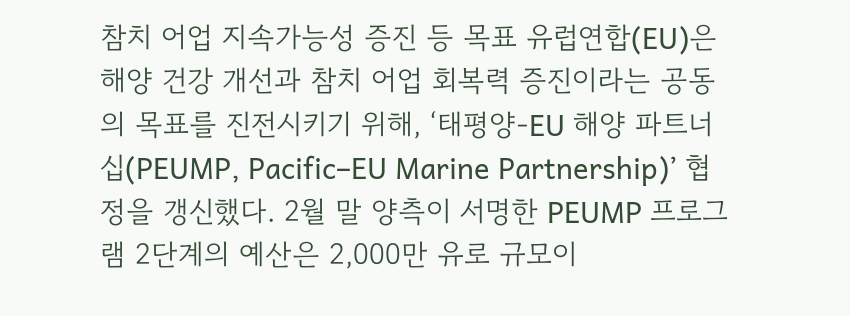참치 어업 지속가능성 증진 등 목표 유럽연합(EU)은 해양 건강 개선과 참치 어업 회복력 증진이라는 공동의 목표를 진전시키기 위해, ‘태평양-EU 해양 파트너십(PEUMP, Pacific–EU Marine Partnership)’ 협정을 갱신했다. 2월 말 양측이 서명한 PEUMP 프로그램 2단계의 예산은 2,000만 유로 규모이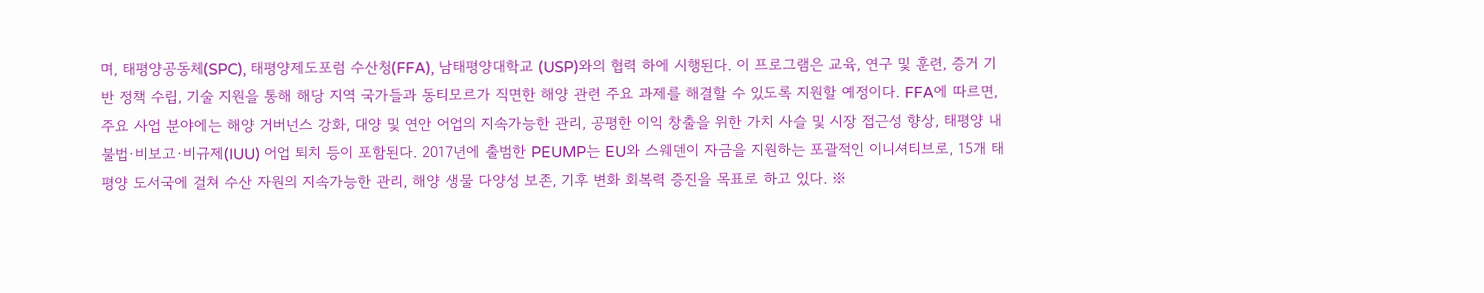며, 태평양공동체(SPC), 태평양제도포럼 수산청(FFA), 남태평양대학교 (USP)와의 협력 하에 시행된다. 이 프로그램은 교육, 연구 및 훈련, 증거 기반 정책 수립, 기술 지원을 통해 해당 지역 국가들과 동티모르가 직면한 해양 관련 주요 과제를 해결할 수 있도록 지원할 예정이다. FFA에 따르면, 주요 사업 분야에는 해양 거버넌스 강화, 대양 및 연안 어업의 지속가능한 관리, 공평한 이익 창출을 위한 가치 사슬 및 시장 접근성 향상, 태평양 내 불법·비보고·비규제(IUU) 어업 퇴치 등이 포함된다. 2017년에 출범한 PEUMP는 EU와 스웨덴이 자금을 지원하는 포괄적인 이니셔티브로, 15개 태평양 도서국에 걸쳐 수산 자원의 지속가능한 관리, 해양 생물 다양성 보존, 기후 변화 회복력 증진을 목표로 하고 있다. ※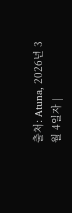출처: Atuna, 2026년 3월 4일자 |